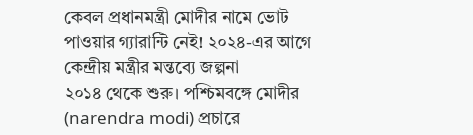কেবল প্রধানমন্ত্রী মোদীর নামে ভোট পাওয়ার গ্যারান্টি নেই! ২০২৪-এর আগে কেন্দ্রীয় মন্ত্রীর মন্তব্যে জল্পনা
২০১৪ থেকে শুরু। পশ্চিমবঙ্গে মোদীর (narendra modi) প্রচারে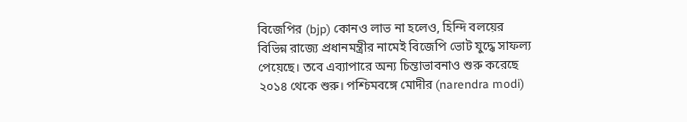বিজেপির (bjp) কোনও লাভ না হলেও, হিন্দি বলয়ের বিভিন্ন রাজ্যে প্রধানমন্ত্রীর নামেই বিজেপি ভোট যুদ্ধে সাফল্য পেয়েছে। তবে এব্যাপারে অন্য চিন্তাভাবনাও শুরু করেছে
২০১৪ থেকে শুরু। পশ্চিমবঙ্গে মোদীর (narendra modi)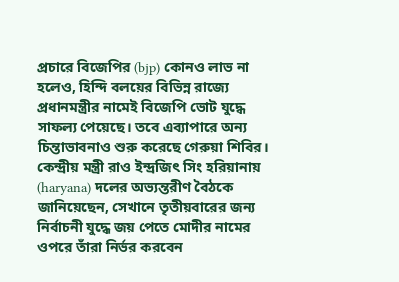প্রচারে বিজেপির (bjp) কোনও লাভ না হলেও, হিন্দি বলয়ের বিভিন্ন রাজ্যে প্রধানমন্ত্রীর নামেই বিজেপি ভোট যুদ্ধে সাফল্য পেয়েছে। তবে এব্যাপারে অন্য চিন্তাভাবনাও শুরু করেছে গেরুয়া শিবির। কেন্দ্রীয় মন্ত্রী রাও ইন্দ্রজিৎ সিং হরিয়ানায় (haryana) দলের অভ্যন্তরীণ বৈঠকে জানিয়েছেন, সেখানে তৃতীয়বারের জন্য নির্বাচনী যুদ্ধে জয় পেতে মোদীর নামের ওপরে তাঁরা নির্ভর করবেন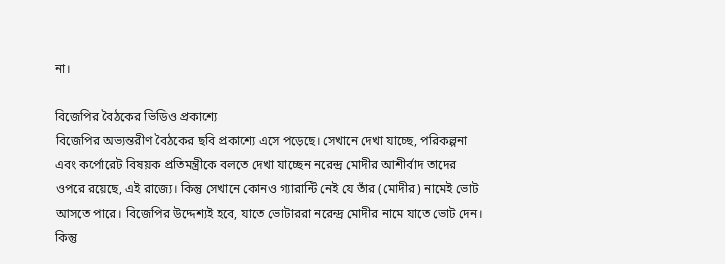না।

বিজেপির বৈঠকের ভিডিও প্রকাশ্যে
বিজেপির অভ্যন্তরীণ বৈঠকের ছবি প্রকাশ্যে এসে পড়েছে। সেখানে দেখা যাচ্ছে, পরিকল্পনা এবং কর্পোরেট বিষয়ক প্রতিমন্ত্রীকে বলতে দেখা যাচ্ছেন নরেন্দ্র মোদীর আশীর্বাদ তাদের ওপরে রয়েছে, এই রাজ্যে। কিন্তু সেখানে কোনও গ্যারান্টি নেই যে তাঁর (মোদীর) নামেই ভোট আসতে পারে। বিজেপির উদ্দেশ্যই হবে, যাতে ভোটাররা নরেন্দ্র মোদীর নামে যাতে ভোট দেন। কিন্তু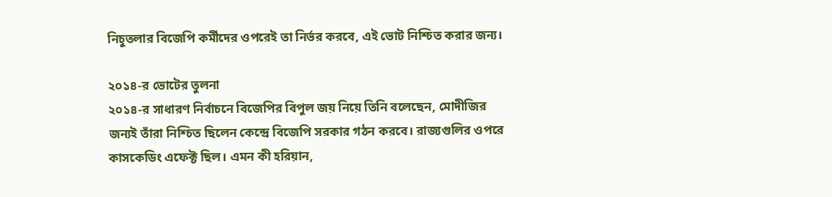নিচুতলার বিজেপি কর্মীদের ওপরেই তা নির্ভর করবে, এই ভোট নিশ্চিত করার জন্য।

২০১৪-র ভোটের তুলনা
২০১৪-র সাধারণ নির্বাচনে বিজেপির বিপুল জয় নিয়ে তিনি বলেছেন, মোদীজির জন্যই তাঁরা নিশ্চিত ছিলেন কেন্দ্রে বিজেপি সরকার গঠন করবে। রাজ্যগুলির ওপরে কাসকেডিং এফেক্ট ছিল। এমন কী হরিয়ান,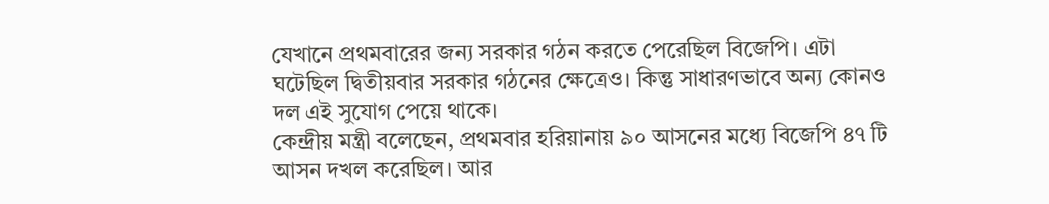যেখানে প্রথমবারের জন্য সরকার গঠন করতে পেরেছিল বিজেপি। এটা ঘটেছিল দ্বিতীয়বার সরকার গঠনের ক্ষেত্রেও। কিন্তু সাধারণভাবে অন্য কোনও দল এই সুযোগ পেয়ে থাকে।
কেন্দ্রীয় মন্ত্রী বলেছেন, প্রথমবার হরিয়ানায় ৯০ আসনের মধ্যে বিজেপি ৪৭ টি আসন দখল করেছিল। আর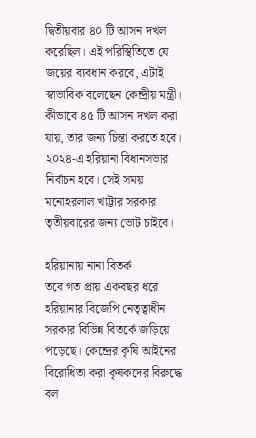দ্বিতীয়বার ৪০ টি আসন দখল করেছিল। এই পরিস্থিতিতে যে জয়ের ব্যবধান করবে, এটাই স্বাভাবিক বলেছেন কেন্দ্রীয় মন্ত্রী। কীভাবে ৪৫ টি আসন দখল করা যায়, তার জন্য চিন্তা করতে হবে। ২০২৪-এ হরিয়ানা বিধানসভার নির্বাচন হবে। সেই সময় মনোহরলাল খাট্টার সরকার তৃতীয়বারের জন্য ভোট চাইবে।

হরিয়ানায় নানা বিতর্ক
তবে গত প্রায় একবছর ধরে হরিয়ানার বিজেপি নেতৃত্বাধীন সরকার বিভিন্ন বিতর্কে জড়িয়ে পড়েছে। কেন্দ্রের কৃষি আইনের বিরোধিতা করা কৃষকদের বিরুদ্ধে বল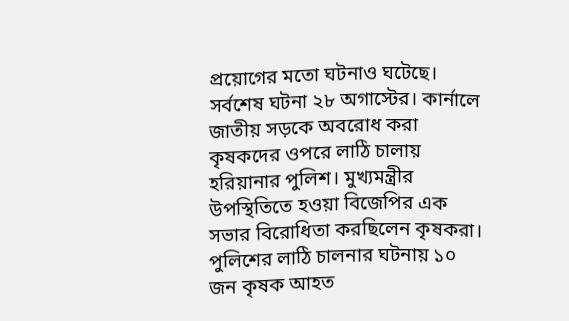প্রয়োগের মতো ঘটনাও ঘটেছে। সর্বশেষ ঘটনা ২৮ অগাস্টের। কার্নালে জাতীয় সড়কে অবরোধ করা কৃষকদের ওপরে লাঠি চালায় হরিয়ানার পুলিশ। মুখ্যমন্ত্রীর উপস্থিতিতে হওয়া বিজেপির এক সভার বিরোধিতা করছিলেন কৃষকরা। পুলিশের লাঠি চালনার ঘটনায় ১০ জন কৃষক আহত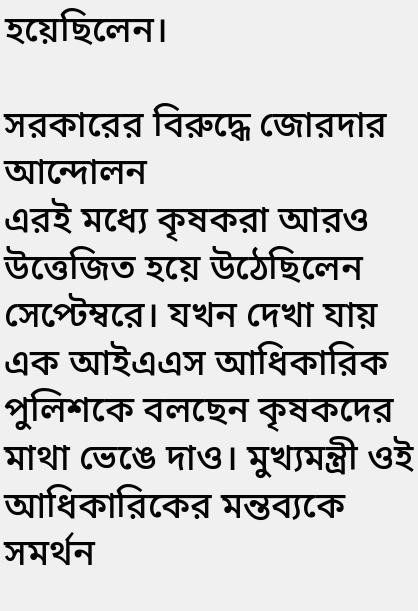হয়েছিলেন।

সরকারের বিরুদ্ধে জোরদার আন্দোলন
এরই মধ্যে কৃষকরা আরও উত্তেজিত হয়ে উঠেছিলেন সেপ্টেম্বরে। যখন দেখা যায় এক আইএএস আধিকারিক পুলিশকে বলছেন কৃষকদের মাথা ভেঙে দাও। মুখ্যমন্ত্রী ওই আধিকারিকের মন্তব্যকে সমর্থন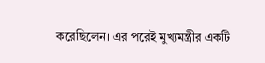করেছিলেন। এর পরেই মুখ্যমন্ত্রীর একটি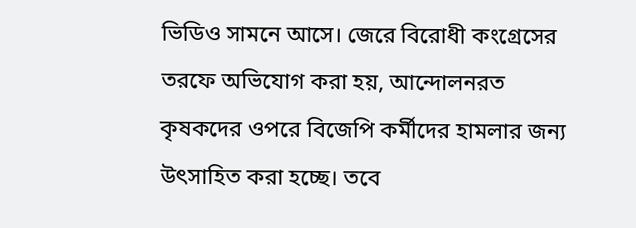ভিডিও সামনে আসে। জেরে বিরোধী কংগ্রেসের তরফে অভিযোগ করা হয়, আন্দোলনরত কৃষকদের ওপরে বিজেপি কর্মীদের হামলার জন্য উৎসাহিত করা হচ্ছে। তবে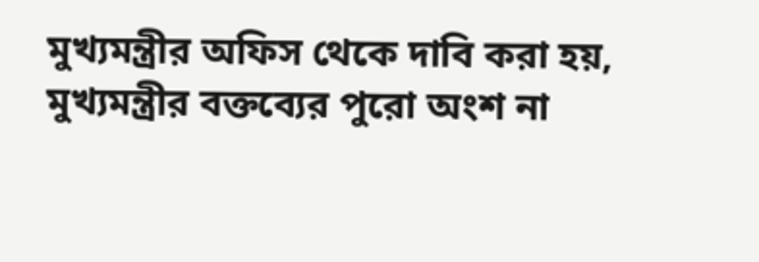মুখ্যমন্ত্রীর অফিস থেকে দাবি করা হয়, মুখ্যমন্ত্রীর বক্তব্যের পুরো অংশ না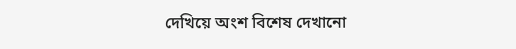দেখিয়ে অংশ বিশেষ দেখানো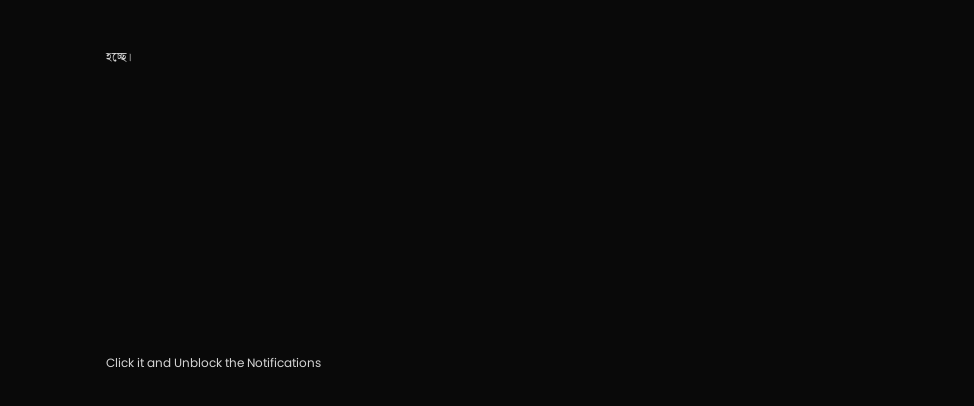হচ্ছে।












Click it and Unblock the Notifications